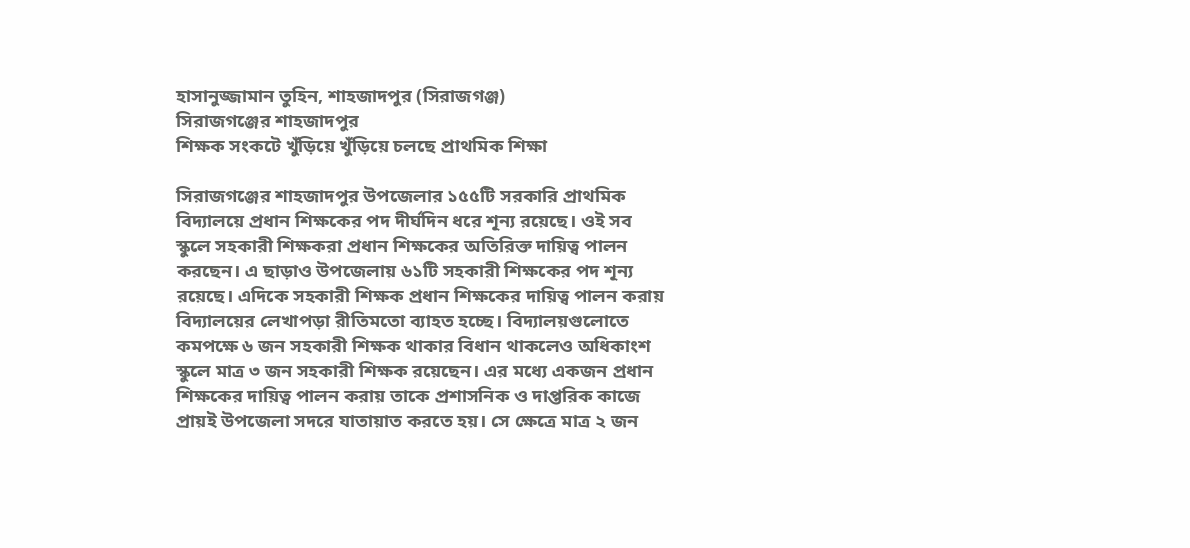হাসানুজ্জামান তুহিন, শাহজাদপুর (সিরাজগঞ্জ)
সিরাজগঞ্জের শাহজাদপুর
শিক্ষক সংকটে খুঁড়িয়ে খুঁড়িয়ে চলছে প্রাথমিক শিক্ষা

সিরাজগঞ্জের শাহজাদপুর উপজেলার ১৫৫টি সরকারি প্রাথমিক বিদ্যালয়ে প্রধান শিক্ষকের পদ দীর্ঘদিন ধরে শূন্য রয়েছে। ওই সব স্কুলে সহকারী শিক্ষকরা প্রধান শিক্ষকের অতিরিক্ত দায়িত্ব পালন করছেন। এ ছাড়াও উপজেলায় ৬১টি সহকারী শিক্ষকের পদ শূন্য রয়েছে। এদিকে সহকারী শিক্ষক প্রধান শিক্ষকের দায়িত্ব পালন করায় বিদ্যালয়ের লেখাপড়া রীতিমতো ব্যাহত হচ্ছে। বিদ্যালয়গুলোতে কমপক্ষে ৬ জন সহকারী শিক্ষক থাকার বিধান থাকলেও অধিকাংশ স্কুলে মাত্র ৩ জন সহকারী শিক্ষক রয়েছেন। এর মধ্যে একজন প্রধান শিক্ষকের দায়িত্ব পালন করায় তাকে প্রশাসনিক ও দাপ্তরিক কাজে প্রায়ই উপজেলা সদরে যাতায়াত করতে হয়। সে ক্ষেত্রে মাত্র ২ জন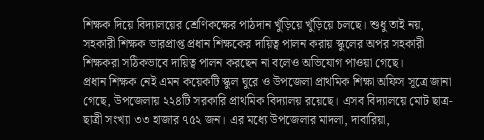শিক্ষক দিয়ে বিদ্যালয়ের শ্রেণিকক্ষের পাঠদান খুঁড়িয়ে খুঁড়িয়ে চলছে। শুধু তাই নয়, সহকারী শিক্ষক ভারপ্রাপ্ত প্রধান শিক্ষকের দায়িত্ব পালন করায় স্কুলের অপর সহকারী শিক্ষকরা সঠিকভাবে দায়িত্ব পালন করছেন না বলেও অভিযোগ পাওয়া গেছে।
প্রধান শিক্ষক নেই এমন কয়েকটি স্কুল ঘুরে ও উপজেলা প্রাথমিক শিক্ষা অফিস সূত্রে জানা গেছে, উপজেলায় ২২৪টি সরকারি প্রাথমিক বিদ্যালয় রয়েছে। এসব বিদ্যালয়ে মোট ছাত্র-ছাত্রী সংখ্যা ৩৩ হাজার ৭৫২ জন। এর মধ্যে উপজেলার মাদলা, দাবারিয়া,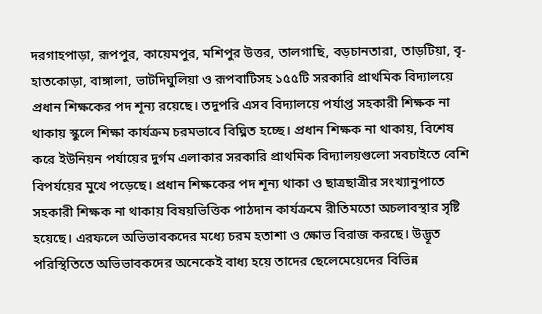দরগাহপাড়া, রূপপুর, কায়েমপুর, মশিপুর উত্তর, তালগাছি, বড়চানতারা, তাড়টিয়া, বৃ-হাতকোড়া, বাঙ্গালা, ভাটদিঘুলিয়া ও রূপবাটিসহ ১৫৫টি সরকারি প্রাথমিক বিদ্যালয়ে প্রধান শিক্ষকের পদ শূন্য রয়েছে। তদুপরি এসব বিদ্যালয়ে পর্যাপ্ত সহকারী শিক্ষক না থাকায় স্কুলে শিক্ষা কার্যক্রম চরমভাবে বিঘ্নিত হচ্ছে। প্রধান শিক্ষক না থাকায়, বিশেষ করে ইউনিয়ন পর্যায়ের দুর্গম এলাকার সরকারি প্রাথমিক বিদ্যালয়গুলো সবচাইতে বেশি বিপর্যয়ের মুখে পড়েছে। প্রধান শিক্ষকের পদ শূন্য থাকা ও ছাত্রছাত্রীর সংখ্যানুপাতে সহকারী শিক্ষক না থাকায় বিষয়ভিত্তিক পাঠদান কার্যক্রমে রীতিমতো অচলাবস্থার সৃষ্টি হয়েছে। এরফলে অভিভাবকদের মধ্যে চরম হতাশা ও ক্ষোভ বিরাজ করছে। উদ্ভূত পরিস্থিতিতে অভিভাবকদের অনেকেই বাধ্য হয়ে তাদের ছেলেমেয়েদের বিভিন্ন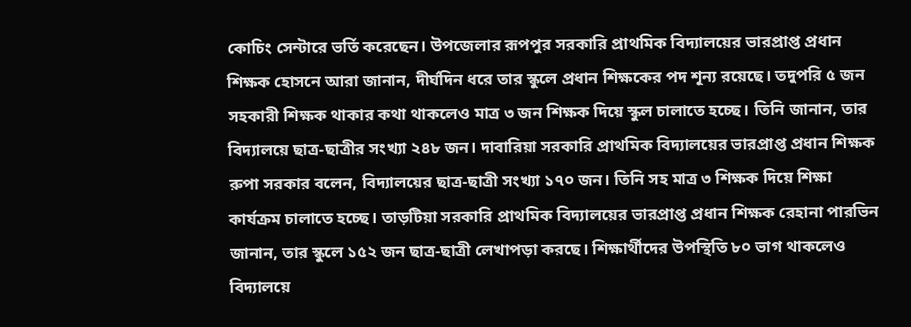কোচিং সেন্টারে ভর্তি করেছেন। উপজেলার রূপপুর সরকারি প্রাথমিক বিদ্যালয়ের ভারপ্রাপ্ত প্রধান শিক্ষক হোসনে আরা জানান, দীর্ঘদিন ধরে তার স্কুলে প্রধান শিক্ষকের পদ শূন্য রয়েছে। তদুপরি ৫ জন সহকারী শিক্ষক থাকার কথা থাকলেও মাত্র ৩ জন শিক্ষক দিয়ে স্কুল চালাতে হচ্ছে। তিনি জানান, তার বিদ্যালয়ে ছাত্র-ছাত্রীর সংখ্যা ২৪৮ জন। দাবারিয়া সরকারি প্রাথমিক বিদ্যালয়ের ভারপ্রাপ্ত প্রধান শিক্ষক রুপা সরকার বলেন, বিদ্যালয়ের ছাত্র-ছাত্রী সংখ্যা ১৭০ জন। তিনি সহ মাত্র ৩ শিক্ষক দিয়ে শিক্ষা কার্যক্রম চালাতে হচ্ছে। তাড়টিয়া সরকারি প্রাথমিক বিদ্যালয়ের ভারপ্রাপ্ত প্রধান শিক্ষক রেহানা পারভিন জানান, তার স্কুলে ১৫২ জন ছাত্র-ছাত্রী লেখাপড়া করছে। শিক্ষার্থীদের উপস্থিতি ৮০ ভাগ থাকলেও বিদ্যালয়ে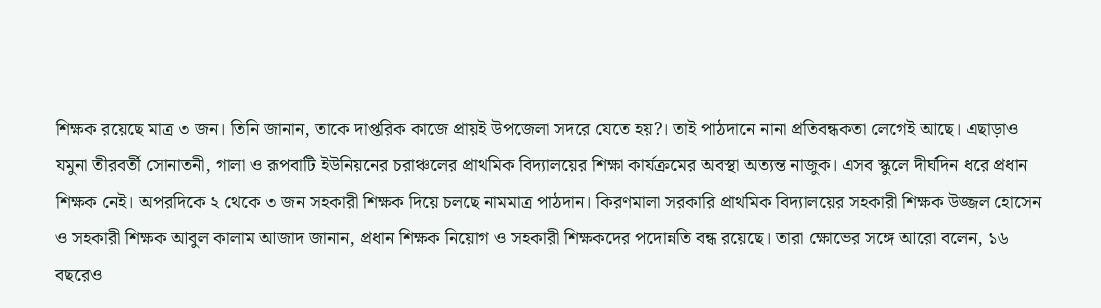শিক্ষক রয়েছে মাত্র ৩ জন। তিনি জানান, তাকে দাপ্তরিক কাজে প্রায়ই উপজেলা সদরে যেতে হয়?। তাই পাঠদানে নানা প্রতিবন্ধকতা লেগেই আছে। এছাড়াও যমুনা তীরবর্তী সোনাতনী, গালা ও রূপবাটি ইউনিয়নের চরাঞ্চলের প্রাথমিক বিদ্যালয়ের শিক্ষা কার্যক্রমের অবস্থা অত্যন্ত নাজুক। এসব স্কুলে দীর্ঘদিন ধরে প্রধান শিক্ষক নেই। অপরদিকে ২ থেকে ৩ জন সহকারী শিক্ষক দিয়ে চলছে নামমাত্র পাঠদান। কিরণমালা সরকারি প্রাথমিক বিদ্যালয়ের সহকারী শিক্ষক উজ্জল হোসেন ও সহকারী শিক্ষক আবুল কালাম আজাদ জানান, প্রধান শিক্ষক নিয়োগ ও সহকারী শিক্ষকদের পদোন্নতি বন্ধ রয়েছে। তারা ক্ষোভের সঙ্গে আরো বলেন, ১৬ বছরেও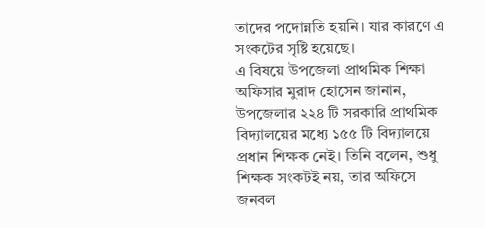তাদের পদোন্নতি হয়নি। যার কারণে এ সংকটের সৃষ্টি হয়েছে।
এ বিষয়ে উপজেলা প্রাথমিক শিক্ষা অফিসার মুরাদ হোসেন জানান, উপজেলার ২২৪ টি সরকারি প্রাথমিক বিদ্যালয়ের মধ্যে ১৫৫ টি বিদ্যালয়ে প্রধান শিক্ষক নেই। তিনি বলেন, শুধু শিক্ষক সংকটই নয়, তার অফিসে জনবল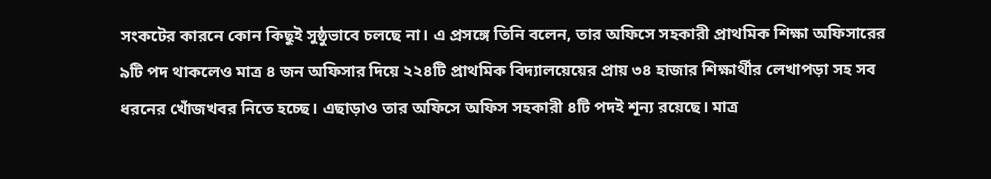সংকটের কারনে কোন কিছুই সুষ্ঠুভাবে চলছে না। এ প্রসঙ্গে তিনি বলেন, তার অফিসে সহকারী প্রাথমিক শিক্ষা অফিসারের ৯টি পদ থাকলেও মাত্র ৪ জন অফিসার দিয়ে ২২৪টি প্রাথমিক বিদ্যালয়েয়ের প্রায় ৩৪ হাজার শিক্ষার্থীর লেখাপড়া সহ সব ধরনের খোঁজখবর নিতে হচ্ছে। এছাড়াও তার অফিসে অফিস সহকারী ৪টি পদই শূন্য রয়েছে। মাত্র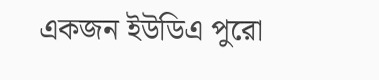একজন ইউডিএ পুরো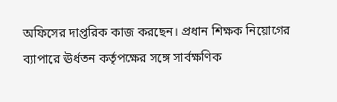অফিসের দাপ্তরিক কাজ করছেন। প্রধান শিক্ষক নিয়োগের ব্যাপারে ঊর্ধতন কর্তৃপক্ষের সঙ্গে সার্বক্ষণিক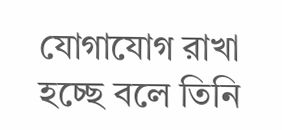যোগাযোগ রাখা হচ্ছে বলে তিনি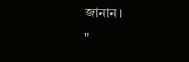জানান।
"